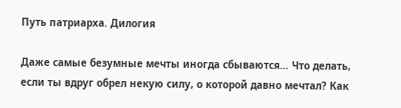Путь патриарха. Дилогия

Даже самые безумные мечты иногда сбываются… Что делать, если ты вдруг обрел некую силу, о которой давно мечтал? Как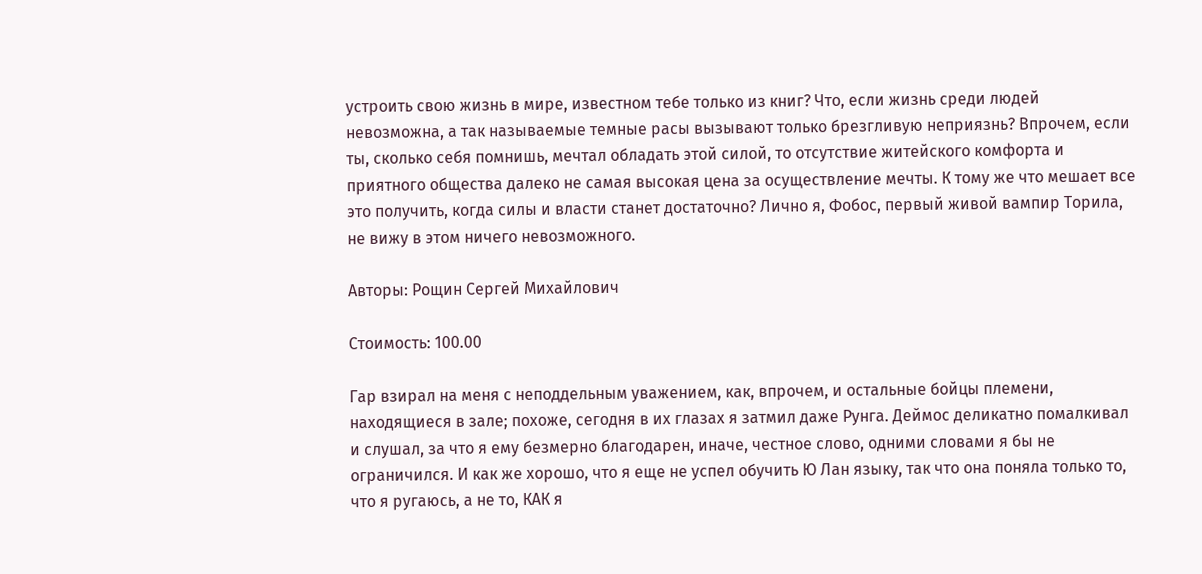устроить свою жизнь в мире, известном тебе только из книг? Что, если жизнь среди людей невозможна, а так называемые темные расы вызывают только брезгливую неприязнь? Впрочем, если ты, сколько себя помнишь, мечтал обладать этой силой, то отсутствие житейского комфорта и приятного общества далеко не самая высокая цена за осуществление мечты. К тому же что мешает все это получить, когда силы и власти станет достаточно? Лично я, Фобос, первый живой вампир Торила, не вижу в этом ничего невозможного.

Авторы: Рощин Сергей Михайлович

Стоимость: 100.00

Гар взирал на меня с неподдельным уважением, как, впрочем, и остальные бойцы племени, находящиеся в зале; похоже, сегодня в их глазах я затмил даже Рунга. Деймос деликатно помалкивал и слушал, за что я ему безмерно благодарен, иначе, честное слово, одними словами я бы не ограничился. И как же хорошо, что я еще не успел обучить Ю Лан языку, так что она поняла только то, что я ругаюсь, а не то, КАК я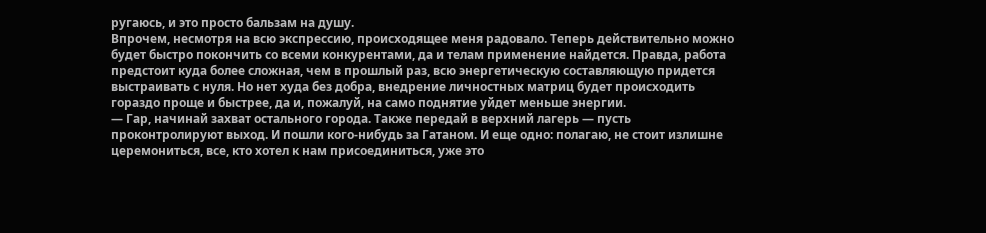ругаюсь, и это просто бальзам на душу.
Впрочем, несмотря на всю экспрессию, происходящее меня радовало. Теперь действительно можно будет быстро покончить со всеми конкурентами, да и телам применение найдется. Правда, работа предстоит куда более сложная, чем в прошлый раз, всю энергетическую составляющую придется выстраивать с нуля. Но нет худа без добра, внедрение личностных матриц будет происходить гораздо проще и быстрее, да и, пожалуй, на само поднятие уйдет меньше энергии.
— Гар, начинай захват остального города. Также передай в верхний лагерь — пусть проконтролируют выход. И пошли кого-нибудь за Гатаном. И еще одно: полагаю, не стоит излишне церемониться, все, кто хотел к нам присоединиться, уже это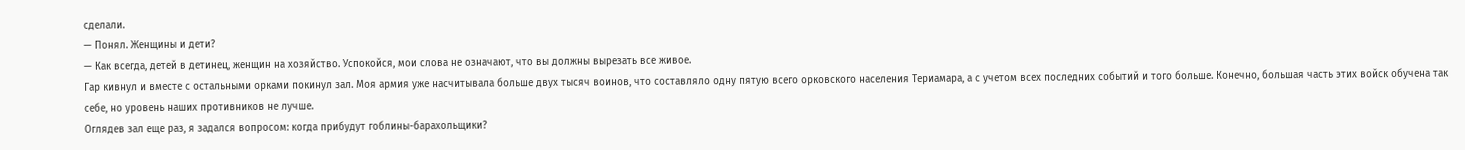сделали.
— Понял. Женщины и дети?
— Как всегда, детей в детинец, женщин на хозяйство. Успокойся, мои слова не означают, что вы должны вырезать все живое.
Гар кивнул и вместе с остальными орками покинул зал. Моя армия уже насчитывала больше двух тысяч воинов, что составляло одну пятую всего орковского населения Териамара, а с учетом всех последних событий и того больше. Конечно, большая часть этих войск обучена так себе, но уровень наших противников не лучше.
Оглядев зал еще раз, я задался вопросом: когда прибудут гоблины-барахольщики?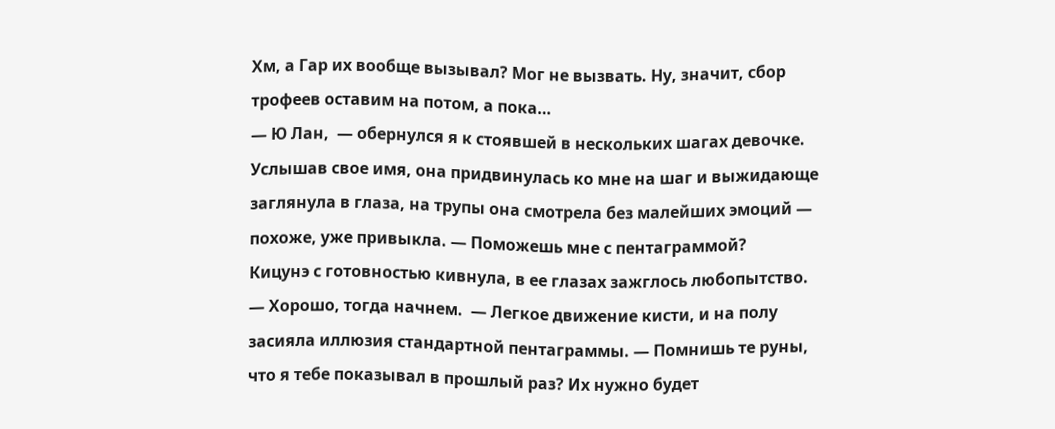Хм, а Гар их вообще вызывал? Мог не вызвать. Ну, значит, сбор трофеев оставим на потом, а пока…
— Ю Лан,  — обернулся я к стоявшей в нескольких шагах девочке. Услышав свое имя, она придвинулась ко мне на шаг и выжидающе заглянула в глаза, на трупы она смотрела без малейших эмоций — похоже, уже привыкла. — Поможешь мне с пентаграммой?
Кицунэ с готовностью кивнула, в ее глазах зажглось любопытство.
— Хорошо, тогда начнем.  — Легкое движение кисти, и на полу засияла иллюзия стандартной пентаграммы. — Помнишь те руны, что я тебе показывал в прошлый раз? Их нужно будет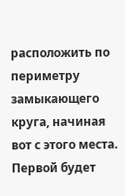расположить по периметру замыкающего круга, начиная вот с этого места. Первой будет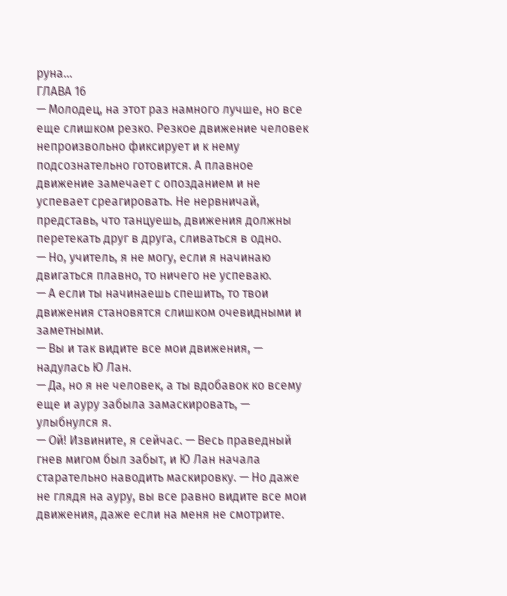руна…
ГЛАВА 16
— Молодец, на этот раз намного лучше, но все еще слишком резко. Резкое движение человек непроизвольно фиксирует и к нему подсознательно готовится. А плавное движение замечает с опозданием и не успевает среагировать. Не нервничай, представь, что танцуешь, движения должны перетекать друг в друга, сливаться в одно.
— Но, учитель, я не могу, если я начинаю двигаться плавно, то ничего не успеваю.
— А если ты начинаешь спешить, то твои движения становятся слишком очевидными и заметными.
— Вы и так видите все мои движения, — надулась Ю Лан.
— Да, но я не человек, а ты вдобавок ко всему еще и ауру забыла замаскировать, — улыбнулся я.
— Ой! Извините, я сейчас. — Весь праведный гнев мигом был забыт, и Ю Лан начала старательно наводить маскировку. — Но даже не глядя на ауру, вы все равно видите все мои движения, даже если на меня не смотрите.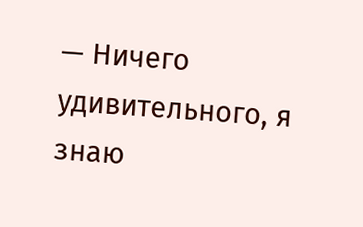— Ничего удивительного, я знаю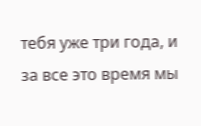тебя уже три года, и за все это время мы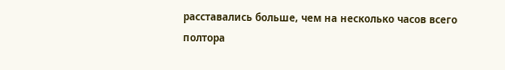расставались больше, чем на несколько часов всего полтора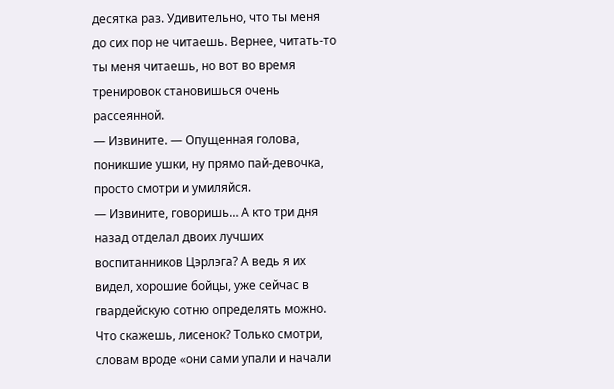десятка раз. Удивительно, что ты меня до сих пор не читаешь. Вернее, читать-то ты меня читаешь, но вот во время тренировок становишься очень рассеянной.
— Извините. — Опущенная голова, поникшие ушки, ну прямо пай-девочка, просто смотри и умиляйся.
— Извините, говоришь… А кто три дня назад отделал двоих лучших воспитанников Цэрлэга? А ведь я их видел, хорошие бойцы, уже сейчас в гвардейскую сотню определять можно. Что скажешь, лисенок? Только смотри, словам вроде «они сами упали и начали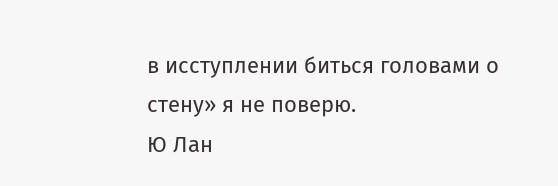в исступлении биться головами о стену» я не поверю.
Ю Лан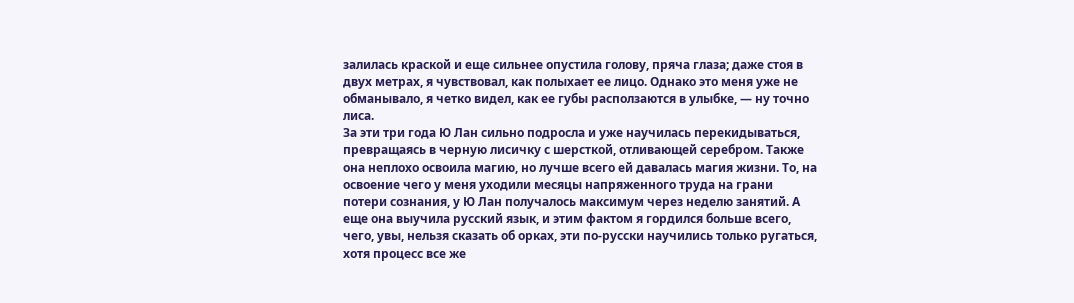залилась краской и еще сильнее опустила голову, пряча глаза; даже стоя в двух метрах, я чувствовал, как полыхает ее лицо. Однако это меня уже не обманывало, я четко видел, как ее губы расползаются в улыбке, — ну точно лиса.
За эти три года Ю Лан сильно подросла и уже научилась перекидываться, превращаясь в черную лисичку с шерсткой, отливающей серебром. Также она неплохо освоила магию, но лучше всего ей давалась магия жизни. То, на освоение чего у меня уходили месяцы напряженного труда на грани потери сознания, у Ю Лан получалось максимум через неделю занятий. А еще она выучила русский язык, и этим фактом я гордился больше всего, чего, увы, нельзя сказать об орках, эти по-русски научились только ругаться, хотя процесс все же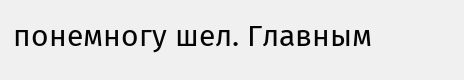понемногу шел. Главным